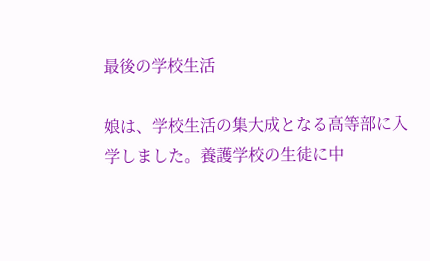最後の学校生活

娘は、学校生活の集大成となる高等部に入学しました。養護学校の生徒に中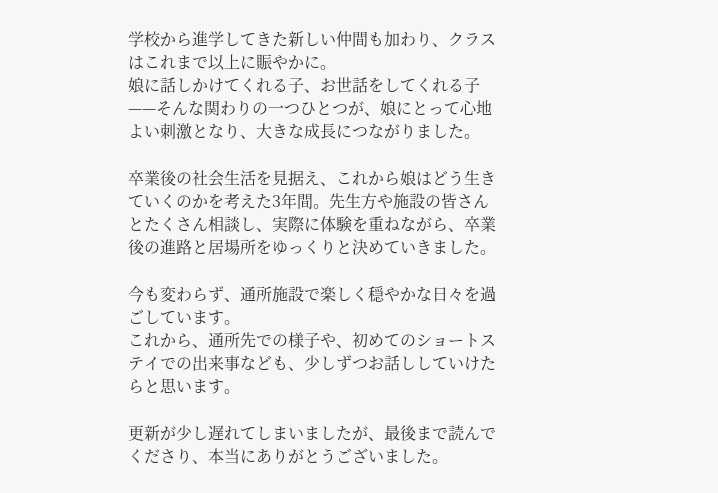学校から進学してきた新しい仲間も加わり、クラスはこれまで以上に賑やかに。
娘に話しかけてくれる子、お世話をしてくれる子——そんな関わりの一つひとつが、娘にとって心地よい刺激となり、大きな成長につながりました。

卒業後の社会生活を見据え、これから娘はどう生きていくのかを考えた3年間。先生方や施設の皆さんとたくさん相談し、実際に体験を重ねながら、卒業後の進路と居場所をゆっくりと決めていきました。

今も変わらず、通所施設で楽しく穏やかな日々を過ごしています。
これから、通所先での様子や、初めてのショートステイでの出来事なども、少しずつお話ししていけたらと思います。

更新が少し遅れてしまいましたが、最後まで読んでくださり、本当にありがとうございました。